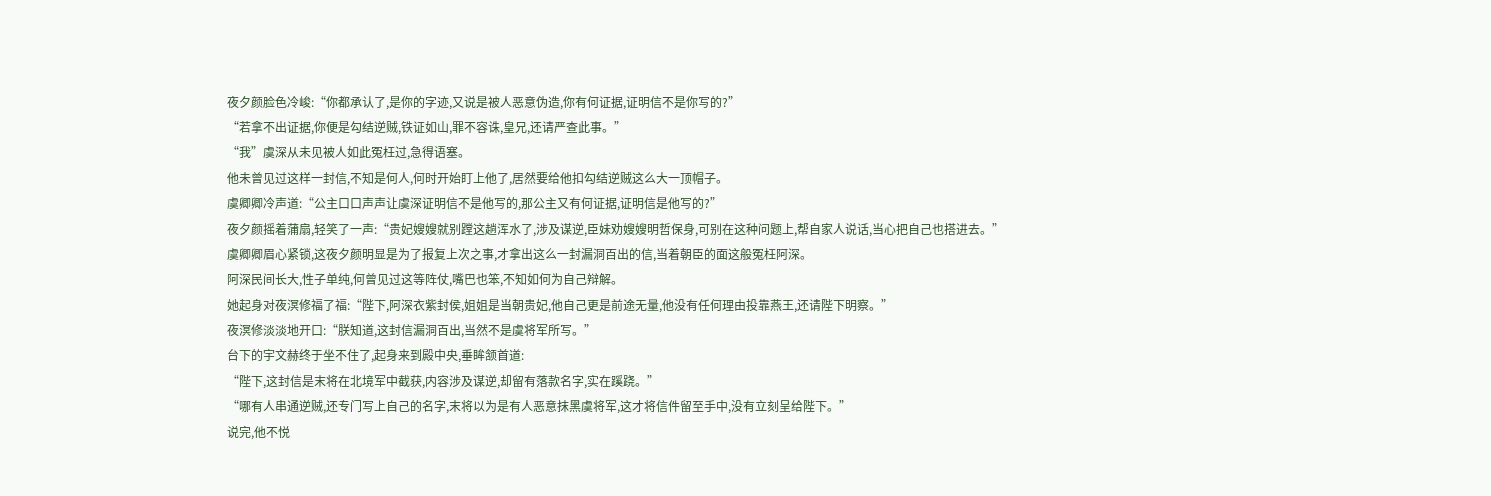夜夕颜脸色冷峻:“你都承认了,是你的字迹,又说是被人恶意伪造,你有何证据,证明信不是你写的?”
“若拿不出证据,你便是勾结逆贼,铁证如山,罪不容诛,皇兄,还请严查此事。”
“我”虞深从未见被人如此冤枉过,急得语塞。
他未曾见过这样一封信,不知是何人,何时开始盯上他了,居然要给他扣勾结逆贼这么大一顶帽子。
虞卿卿冷声道:“公主口口声声让虞深证明信不是他写的,那公主又有何证据,证明信是他写的?”
夜夕颜摇着蒲扇,轻笑了一声:“贵妃嫂嫂就别蹚这趟浑水了,涉及谋逆,臣妹劝嫂嫂明哲保身,可别在这种问题上,帮自家人说话,当心把自己也搭进去。”
虞卿卿眉心紧锁,这夜夕颜明显是为了报复上次之事,才拿出这么一封漏洞百出的信,当着朝臣的面这般冤枉阿深。
阿深民间长大,性子单纯,何曾见过这等阵仗,嘴巴也笨,不知如何为自己辩解。
她起身对夜溟修福了福:“陛下,阿深衣紫封侯,姐姐是当朝贵妃,他自己更是前途无量,他没有任何理由投靠燕王,还请陛下明察。”
夜溟修淡淡地开口:“朕知道,这封信漏洞百出,当然不是虞将军所写。”
台下的宇文赫终于坐不住了,起身来到殿中央,垂眸颔首道:
“陛下,这封信是末将在北境军中截获,内容涉及谋逆,却留有落款名字,实在蹊跷。”
“哪有人串通逆贼,还专门写上自己的名字,末将以为是有人恶意抹黑虞将军,这才将信件留至手中,没有立刻呈给陛下。”
说完,他不悦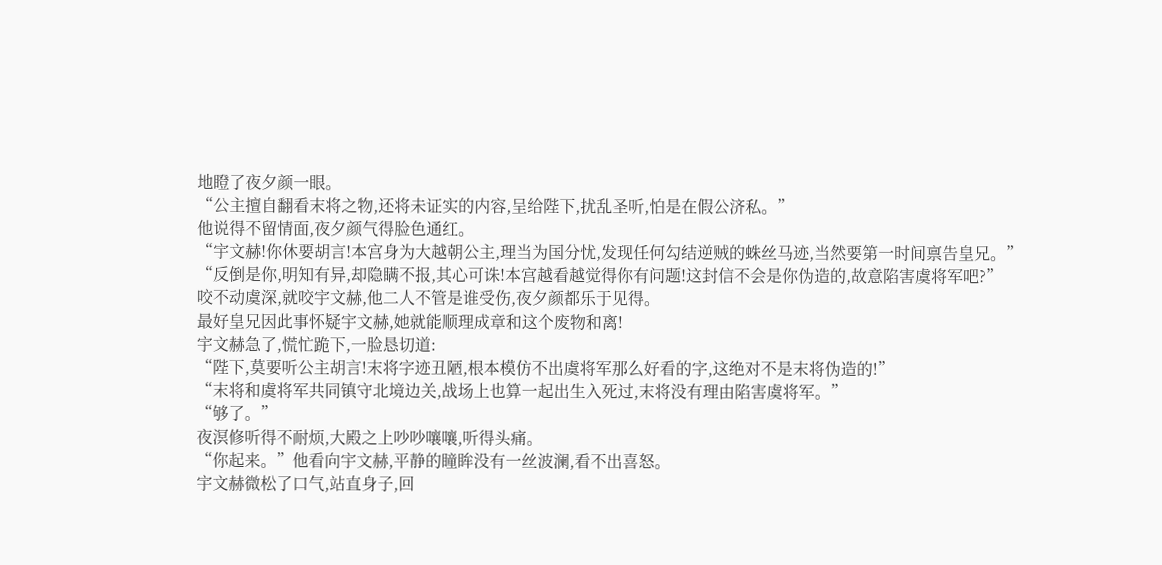地瞪了夜夕颜一眼。
“公主擅自翻看末将之物,还将未证实的内容,呈给陛下,扰乱圣听,怕是在假公济私。”
他说得不留情面,夜夕颜气得脸色通红。
“宇文赫!你休要胡言!本宫身为大越朝公主,理当为国分忧,发现任何勾结逆贼的蛛丝马迹,当然要第一时间禀告皇兄。”
“反倒是你,明知有异,却隐瞒不报,其心可诛!本宫越看越觉得你有问题!这封信不会是你伪造的,故意陷害虞将军吧?”
咬不动虞深,就咬宇文赫,他二人不管是谁受伤,夜夕颜都乐于见得。
最好皇兄因此事怀疑宇文赫,她就能顺理成章和这个废物和离!
宇文赫急了,慌忙跪下,一脸恳切道:
“陛下,莫要听公主胡言!末将字迹丑陋,根本模仿不出虞将军那么好看的字,这绝对不是末将伪造的!”
“末将和虞将军共同镇守北境边关,战场上也算一起出生入死过,末将没有理由陷害虞将军。”
“够了。”
夜溟修听得不耐烦,大殿之上吵吵嚷嚷,听得头痛。
“你起来。”他看向宇文赫,平静的瞳眸没有一丝波澜,看不出喜怒。
宇文赫微松了口气,站直身子,回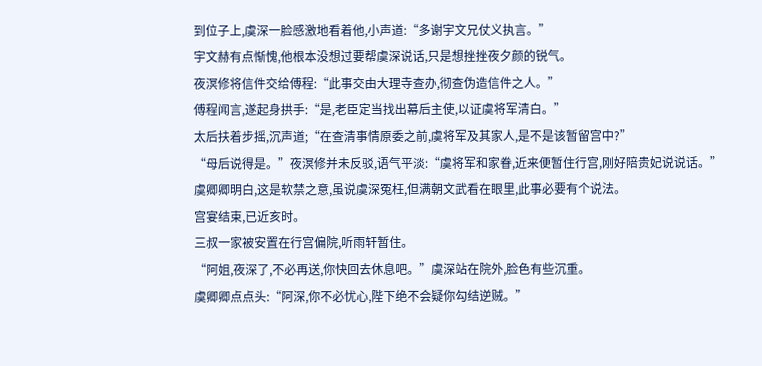到位子上,虞深一脸感激地看着他,小声道:“多谢宇文兄仗义执言。”
宇文赫有点惭愧,他根本没想过要帮虞深说话,只是想挫挫夜夕颜的锐气。
夜溟修将信件交给傅程:“此事交由大理寺查办,彻查伪造信件之人。”
傅程闻言,遂起身拱手:“是,老臣定当找出幕后主使,以证虞将军清白。”
太后扶着步摇,沉声道;“在查清事情原委之前,虞将军及其家人,是不是该暂留宫中?”
“母后说得是。”夜溟修并未反驳,语气平淡:“虞将军和家眷,近来便暂住行宫,刚好陪贵妃说说话。”
虞卿卿明白,这是软禁之意,虽说虞深冤枉,但满朝文武看在眼里,此事必要有个说法。
宫宴结束,已近亥时。
三叔一家被安置在行宫偏院,听雨轩暂住。
“阿姐,夜深了,不必再送,你快回去休息吧。”虞深站在院外,脸色有些沉重。
虞卿卿点点头:“阿深,你不必忧心,陛下绝不会疑你勾结逆贼。”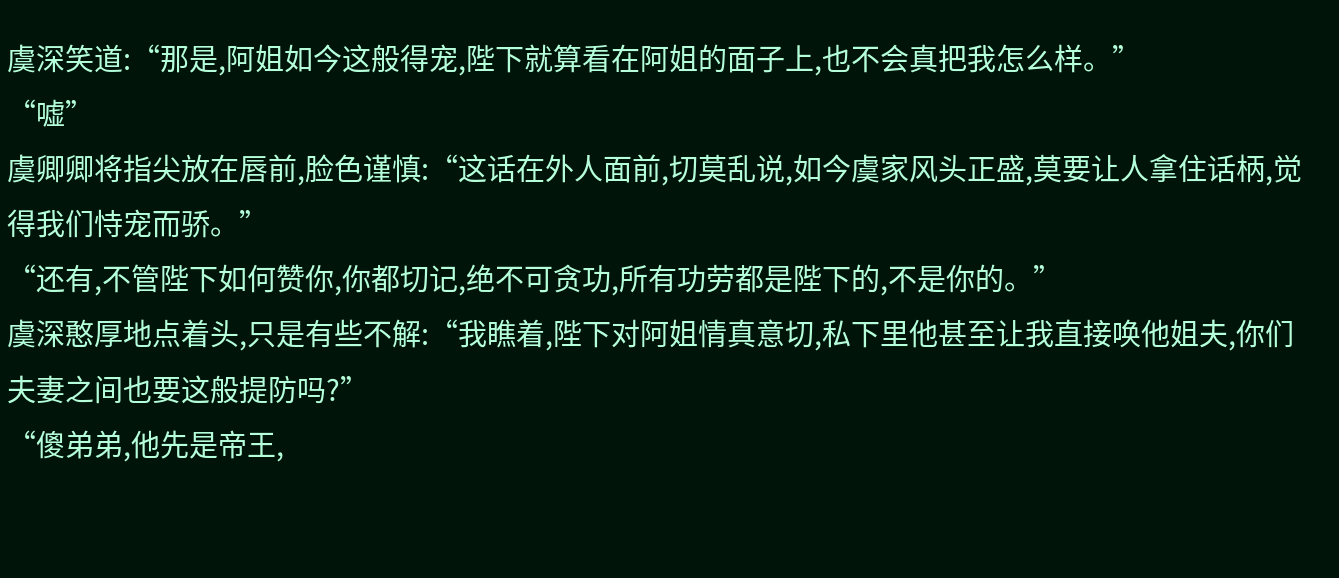虞深笑道:“那是,阿姐如今这般得宠,陛下就算看在阿姐的面子上,也不会真把我怎么样。”
“嘘”
虞卿卿将指尖放在唇前,脸色谨慎:“这话在外人面前,切莫乱说,如今虞家风头正盛,莫要让人拿住话柄,觉得我们恃宠而骄。”
“还有,不管陛下如何赞你,你都切记,绝不可贪功,所有功劳都是陛下的,不是你的。”
虞深憨厚地点着头,只是有些不解:“我瞧着,陛下对阿姐情真意切,私下里他甚至让我直接唤他姐夫,你们夫妻之间也要这般提防吗?”
“傻弟弟,他先是帝王,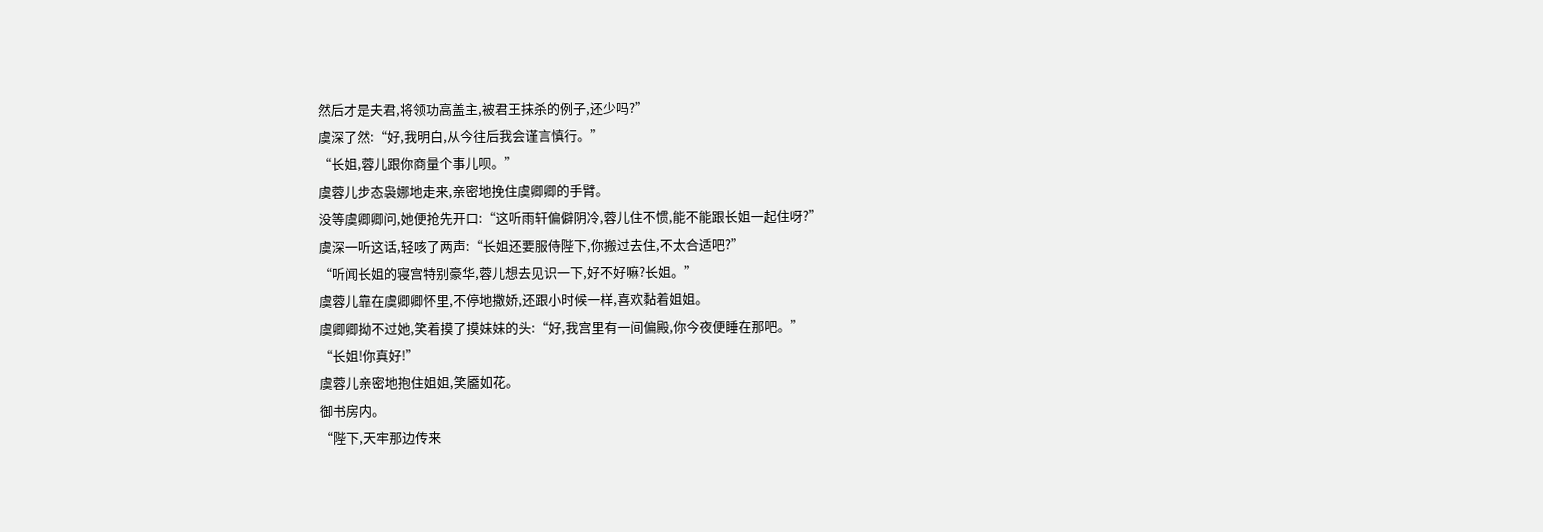然后才是夫君,将领功高盖主,被君王抹杀的例子,还少吗?”
虞深了然:“好,我明白,从今往后我会谨言慎行。”
“长姐,蓉儿跟你商量个事儿呗。”
虞蓉儿步态袅娜地走来,亲密地挽住虞卿卿的手臂。
没等虞卿卿问,她便抢先开口:“这听雨轩偏僻阴冷,蓉儿住不惯,能不能跟长姐一起住呀?”
虞深一听这话,轻咳了两声:“长姐还要服侍陛下,你搬过去住,不太合适吧?”
“听闻长姐的寝宫特别豪华,蓉儿想去见识一下,好不好嘛?长姐。”
虞蓉儿靠在虞卿卿怀里,不停地撒娇,还跟小时候一样,喜欢黏着姐姐。
虞卿卿拗不过她,笑着摸了摸妹妹的头:“好,我宫里有一间偏殿,你今夜便睡在那吧。”
“长姐!你真好!”
虞蓉儿亲密地抱住姐姐,笑靥如花。
御书房内。
“陛下,天牢那边传来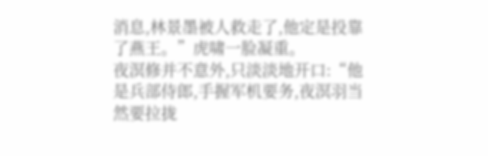消息,林景墨被人救走了,他定是投靠了燕王。”虎啸一脸凝重。
夜溟修并不意外,只淡淡地开口:“他是兵部侍郎,手握军机要务,夜溟羽当然要拉拢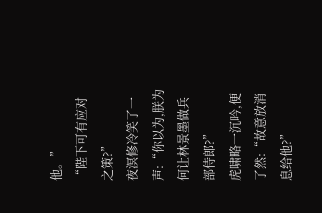他。”
“陛下可有应对之策?”
夜溟修冷笑了一声:“你以为,朕为何让林景墨做兵部侍郎?”
虎啸略一沉吟,便了然:“故意放消息给他?”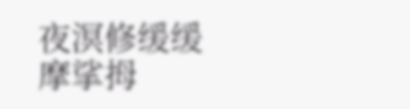夜溟修缓缓摩挲拇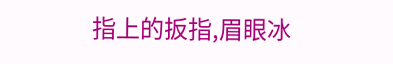指上的扳指,眉眼冰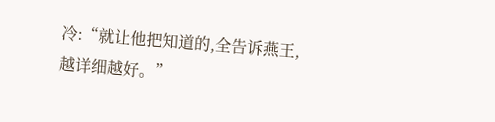冷:“就让他把知道的,全告诉燕王,越详细越好。”